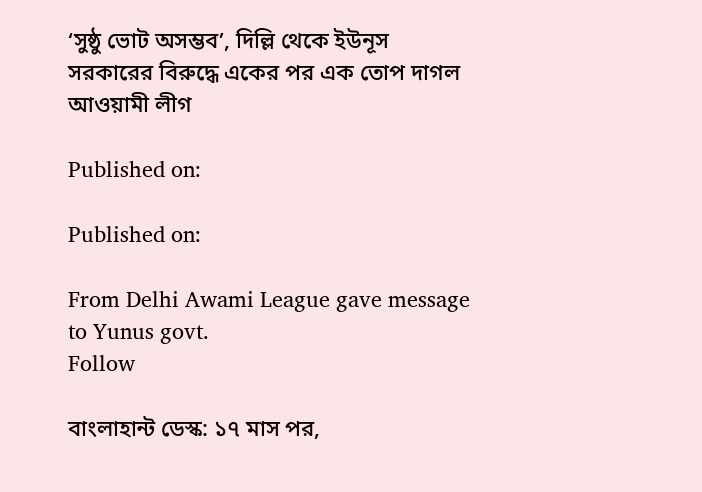‘সুষ্ঠু ভোট অসম্ভব’, দিল্লি থেকে ইউনূস সরকারের বিরুদ্ধে একের পর এক তোপ দাগল আওয়ামী লীগ

Published on:

Published on:

From Delhi Awami League gave message to Yunus govt.
Follow

বাংলাহান্ট ডেস্ক: ১৭ মাস পর,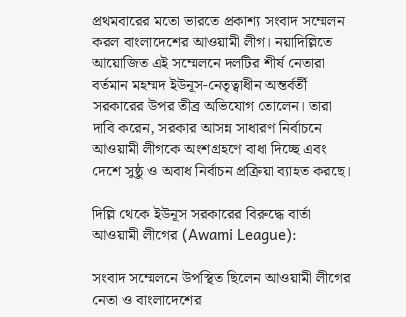প্রথমবারের মতো ভারতে প্রকাশ্য সংবাদ সম্মেলন করল বাংলাদেশের আওয়ামী লীগ। নয়াদিল্লিতে আয়োজিত এই সম্মেলনে দলটির শীর্ষ নেতারা বর্তমান মহম্মদ ইউনূস-নেতৃত্বাধীন অন্তর্বর্তী সরকারের উপর তীব্র অভিযোগ তোলেন। তারা দাবি করেন, সরকার আসন্ন সাধারণ নির্বাচনে আওয়ামী লীগকে অংশগ্রহণে বাধা দিচ্ছে এবং দেশে সুষ্ঠু ও অবাধ নির্বাচন প্রক্রিয়া ব্যাহত করছে।

দিল্লি থেকে ইউনূস সরকারের বিরুদ্ধে বার্তা আওয়ামী লীগের (Awami League):

সংবাদ সম্মেলনে উপস্থিত ছিলেন আওয়ামী লীগের নেতা ও বাংলাদেশের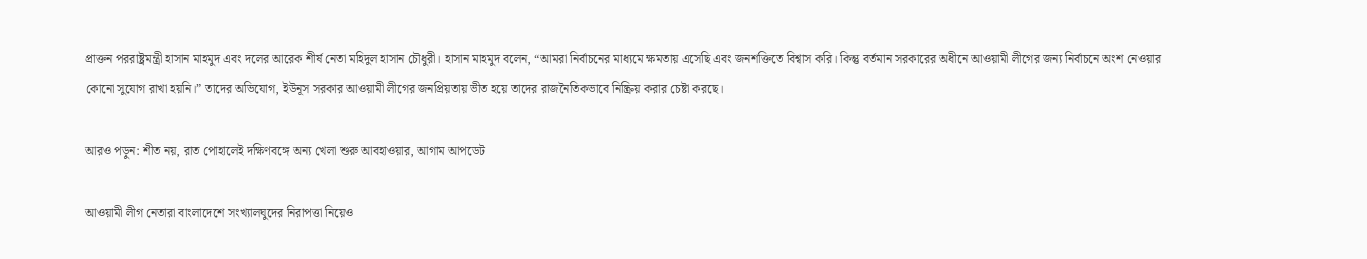প্রাক্তন পররাষ্ট্রমন্ত্রী হাসান মাহমুদ এবং দলের আরেক শীর্ষ নেতা মহিদুল হাসান চৌধুরী। হাসান মাহমুদ বলেন, “আমরা নির্বাচনের মাধ্যমে ক্ষমতায় এসেছি এবং জনশক্তিতে বিশ্বাস করি। কিন্তু বর্তমান সরকারের অধীনে আওয়ামী লীগের জন্য নির্বাচনে অংশ নেওয়ার কোনো সুযোগ রাখা হয়নি।” তাদের অভিযোগ, ইউনূস সরকার আওয়ামী লীগের জনপ্রিয়তায় ভীত হয়ে তাদের রাজনৈতিকভাবে নিষ্ক্রিয় করার চেষ্টা করছে।

আরও পড়ুন: শীত নয়, রাত পোহালেই দক্ষিণবঙ্গে অন্য খেলা শুরু আবহাওয়ার, আগাম আপডেট

আওয়ামী লীগ নেতারা বাংলাদেশে সংখ্যালঘুদের নিরাপত্তা নিয়েও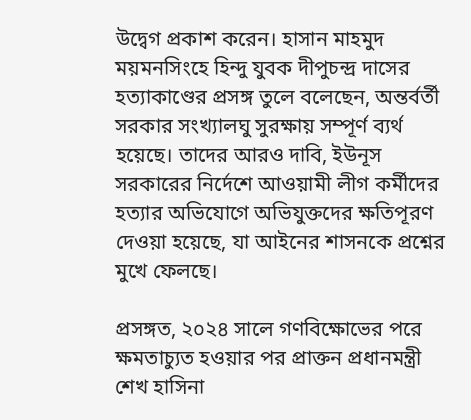উদ্বেগ প্রকাশ করেন। হাসান মাহমুদ ময়মনসিংহে হিন্দু যুবক দীপুচন্দ্র দাসের হত্যাকাণ্ডের প্রসঙ্গ তুলে বলেছেন, অন্তর্বর্তী সরকার সংখ্যালঘু সুরক্ষায় সম্পূর্ণ ব্যর্থ হয়েছে। তাদের আরও দাবি, ইউনূস সরকারের নির্দেশে আওয়ামী লীগ কর্মীদের হত্যার অভিযোগে অভিযুক্তদের ক্ষতিপূরণ দেওয়া হয়েছে, যা আইনের শাসনকে প্রশ্নের মুখে ফেলছে।

প্রসঙ্গত, ২০২৪ সালে গণবিক্ষোভের পরে ক্ষমতাচ্যুত হওয়ার পর প্রাক্তন প্রধানমন্ত্রী শেখ হাসিনা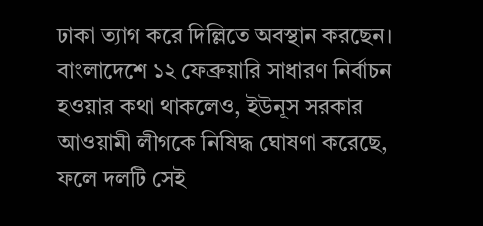ঢাকা ত্যাগ করে দিল্লিতে অবস্থান করছেন। বাংলাদেশে ১২ ফেব্রুয়ারি সাধারণ নির্বাচন হওয়ার কথা থাকলেও, ইউনূস সরকার আওয়ামী লীগকে নিষিদ্ধ ঘোষণা করেছে, ফলে দলটি সেই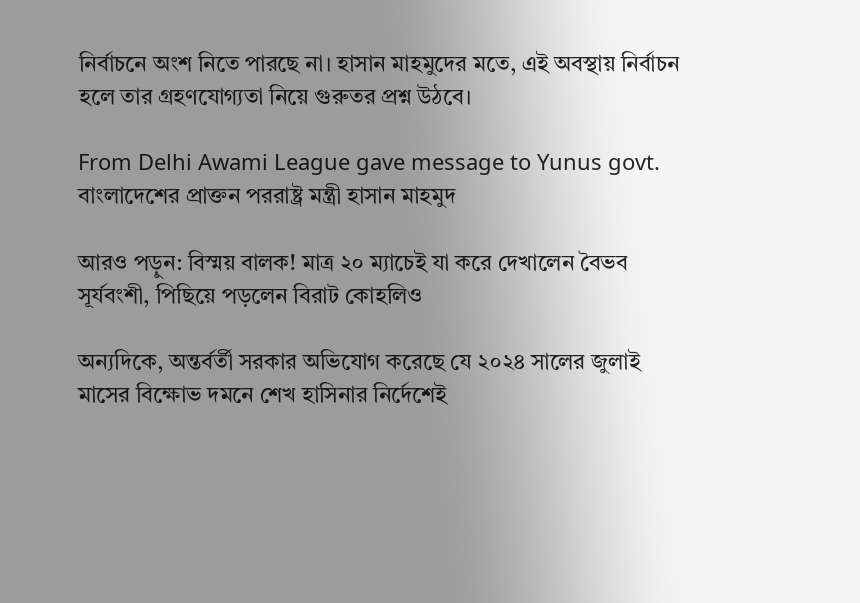নির্বাচনে অংশ নিতে পারছে না। হাসান মাহমুদের মতে, এই অবস্থায় নির্বাচন হলে তার গ্রহণযোগ্যতা নিয়ে গুরুতর প্রশ্ন উঠবে।

From Delhi Awami League gave message to Yunus govt.
বাংলাদেশের প্রাক্তন পররাষ্ট্র মন্ত্রী হাসান মাহমুদ

আরও পড়ুন: বিস্ময় বালক! মাত্র ২০ ম্যাচেই যা করে দেখালেন বৈভব সূর্যবংশী, পিছিয়ে পড়লেন বিরাট কোহলিও

অন্যদিকে, অন্তর্বর্তী সরকার অভিযোগ করেছে যে ২০২৪ সালের জুলাই মাসের বিক্ষোভ দমনে শেখ হাসিনার নির্দেশেই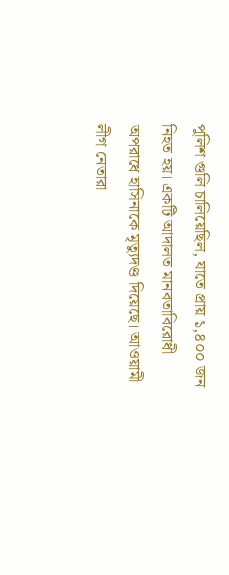পুলিশ গুলি চালিয়েছিল, যাতে প্রায় ১,৪০০ জন নিহত হয়। একটি আদালত মানবতাবিরোধী অপরাধে হাসিনাকে মৃত্যুদণ্ড দিয়েছে। আওয়ামী লীগ নেতারা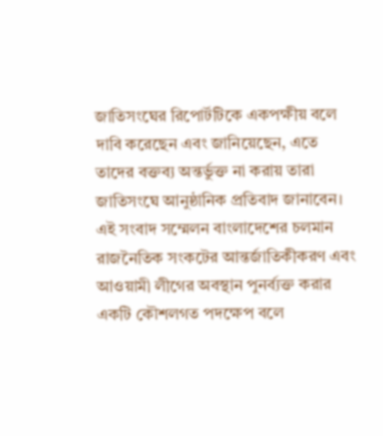জাতিসংঘের রিপোর্টটিকে একপক্ষীয় বলে দাবি করেছেন এবং জানিয়েছেন, এতে তাদের বক্তব্য অন্তর্ভুক্ত না করায় তারা জাতিসংঘে আনুষ্ঠানিক প্রতিবাদ জানাবেন। এই সংবাদ সম্মেলন বাংলাদেশের চলমান রাজনৈতিক সংকটের আন্তর্জাতিকীকরণ এবং আওয়ামী লীগের অবস্থান পুনর্ব্যক্ত করার একটি কৌশলগত পদক্ষেপ বলে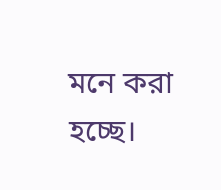মনে করা হচ্ছে।